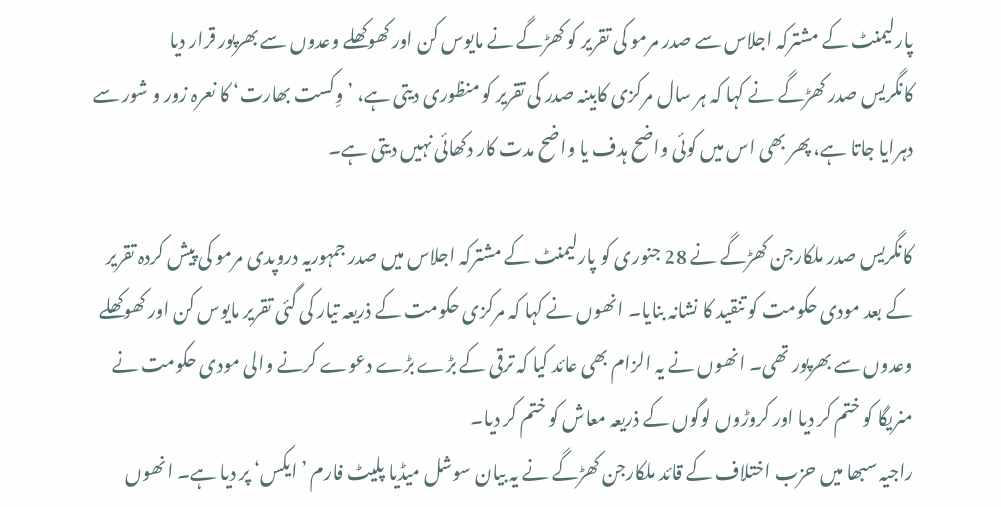پارلیمنٹ کے مشترکہ اجلاس سے صدر مرمو کی تقریر کو کھڑگے نے مایوس کن اور کھوکھلے وعدوں سے بھرپور قرار دیا
کانگریس صدر کھڑگے نے کہا کہ ہر سال مرکزی کابینہ صدر کی تقریر کو منظوری دیتی ہے، ’وِکست بھارت‘ کا نعرہ زور و شور سے دہرایا جاتا ہے، پھر بھی اس میں کوئی واضح ہدف یا واضح مدت کار دکھائی نہیں دیتی ہے۔

کانگریس صدر ملکارجن کھڑگے نے 28 جنوری کو پارلیمنٹ کے مشترکہ اجلاس میں صدر جمہوریہ دروپدی مرمو کی پیش کردہ تقریر کے بعد مودی حکومت کو تنقید کا نشانہ بنایا۔ انھوں نے کہا کہ مرکزی حکومت کے ذریعہ تیار کی گئی تقریر مایوس کن اور کھوکھلے وعدوں سے بھرپور تھی۔ انھوں نے یہ الزام بھی عائد کیا کہ ترقی کے بڑے بڑے دعوے کرنے والی مودی حکومت نے منریگا کو ختم کر دیا اور کروڑوں لوگوں کے ذریعہ معاش کو ختم کر دیا۔
راجیہ سبھا میں حزب اختلاف کے قائد ملکارجن کھڑگے نے یہ بیان سوشل میڈیا پلیٹ فارم ’ایکس‘ پر دیا ہے۔ انھوں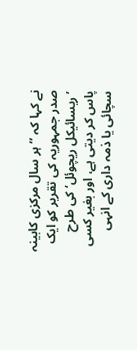نے کہا کہ ’’ہر سال مرکزی کابینہ صدر جمہوریہ کی تقریر کو ایک ’ریسائیکل ریچوئل‘ کی طرح پاس کر دیتی ہے، اور بغیر کسی سچائی یا ذمہ داری کے انہی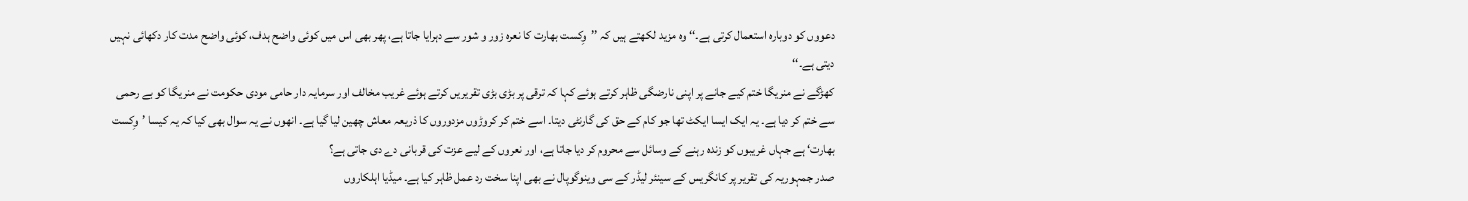دعووں کو دوبارہ استعمال کرتی ہے۔‘‘ وہ مزید لکھتے ہیں کہ ’’وِکست بھارت کا نعرہ زور و شور سے دہرایا جاتا ہے، پھر بھی اس میں کوئی واضح ہدف، کوئی واضح مدت کار دکھائی نہیں دیتی ہے۔‘‘
کھڑگے نے منریگا ختم کیے جانے پر اپنی نارضگی ظاہر کرتے ہوئے کہا کہ ترقی پر بڑی بڑی تقریریں کرتے ہوئے غریب مخالف اور سرمایہ دار حامی مودی حکومت نے منریگا کو بے رحمی سے ختم کر دیا ہے۔ یہ ایک ایسا ایکٹ تھا جو کام کے حق کی گارنٹی دیتا۔ اسے ختم کر کروڑوں مزدوروں کا ذریعہ معاش چھین لیا گیا ہے۔ انھوں نے یہ سوال بھی کیا کہ یہ کیسا ’وِکست بھارت‘ ہے جہاں غریبوں کو زندہ رہنے کے وسائل سے محروم کر دیا جاتا ہے، اور نعروں کے لیے عزت کی قربانی دے دی جاتی ہے؟
صدر جمہوریہ کی تقریر پر کانگریس کے سینئر لیڈر کے سی وینوگوپال نے بھی اپنا سخت رد عمل ظاہر کیا ہے۔ میڈیا اہلکاروں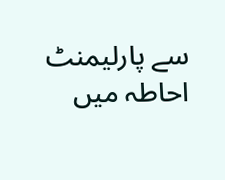سے پارلیمنٹ احاطہ میں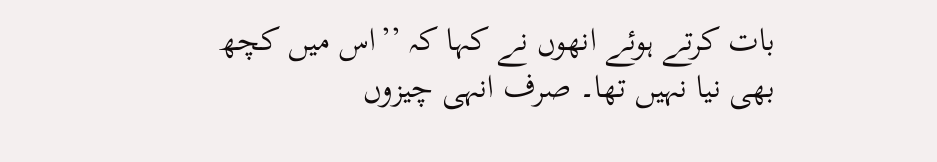بات کرتے ہوئے انھوں نے کہا کہ ’’اس میں کچھ بھی نیا نہیں تھا۔ صرف انہی چیزوں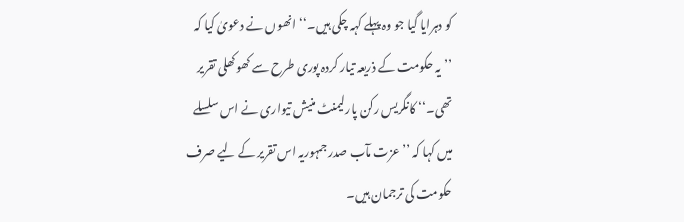کو دہرایا گیا جو وہ پہلے کہہ چکی ہیں۔‘‘ انھوں نے دعویٰ کیا کہ ’’یہ حکومت کے ذریعہ تیار کردہ پوری طرح سے کھوکھلی تقریر تھی۔‘‘ کانگریس رکن پارلیمنٹ منیش تیواری نے اس سلسلے میں کہا کہ ’’عزت مآب صدر جمہوریہ اس تقریر کے لیے صرف حکومت کی ترجمان ہیں۔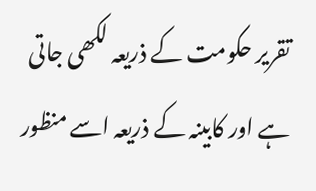تقریر حکومت کے ذریعہ لکھی جاتی ہے اور کابینہ کے ذریعہ اسے منظور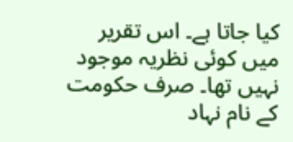کیا جاتا ہے۔ اس تقریر میں کوئی نظریہ موجود نہیں تھا۔ صرف حکومت کے نام نہاد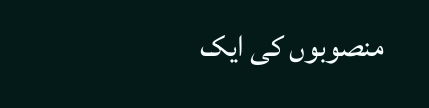منصوبوں کی ایک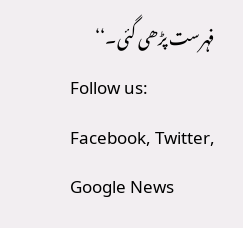فہرست پڑھی گئی۔‘‘
Follow us: Facebook, Twitter, Google News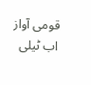قومی آواز اب ٹیلی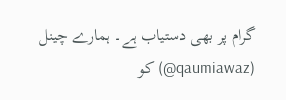گرام پر بھی دستیاب ہے۔ ہمارے چینل (qaumiawaz@) کو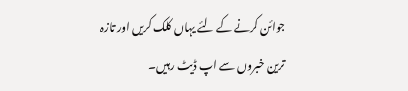جوائن کرنے کے لئے یہاں کلک کریں اور تازہ ترین خبروں سے اپ ڈیٹ رہیں۔